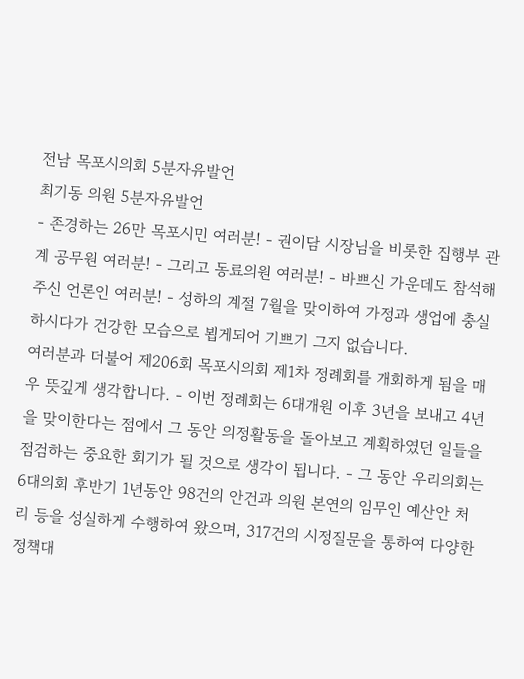전남 목포시의회 5분자유발언
최기동 의원 5분자유발언
- 존경하는 26만 목포시민 여러분! - 권이담 시장님을 비롯한 집행부 관계 공무원 여러분! - 그리고 동료의원 여러분! - 바쁘신 가운데도 참석해 주신 언론인 여러분! - 성하의 계절 7월을 맞이하여 가정과 생업에 충실하시다가 건강한 모습으로 뵙게되어 기쁘기 그지 없습니다.
여러분과 더불어 제206회 목포시의회 제1차 정례회를 개회하게 됨을 매우 뜻깊게 생각합니다. - 이번 정례회는 6대개원 이후 3년을 보내고 4년을 맞이한다는 점에서 그 동안 의정활동을 돌아보고 계획하였던 일들을 점검하는 중요한 회기가 될 것으로 생각이 됩니다. - 그 동안 우리의회는 6대의회 후반기 1년동안 98건의 안건과 의원 본연의 임무인 예산안 처리 등을 성실하게 수행하여 왔으며, 317건의 시정질문을 통하여 다양한 정책대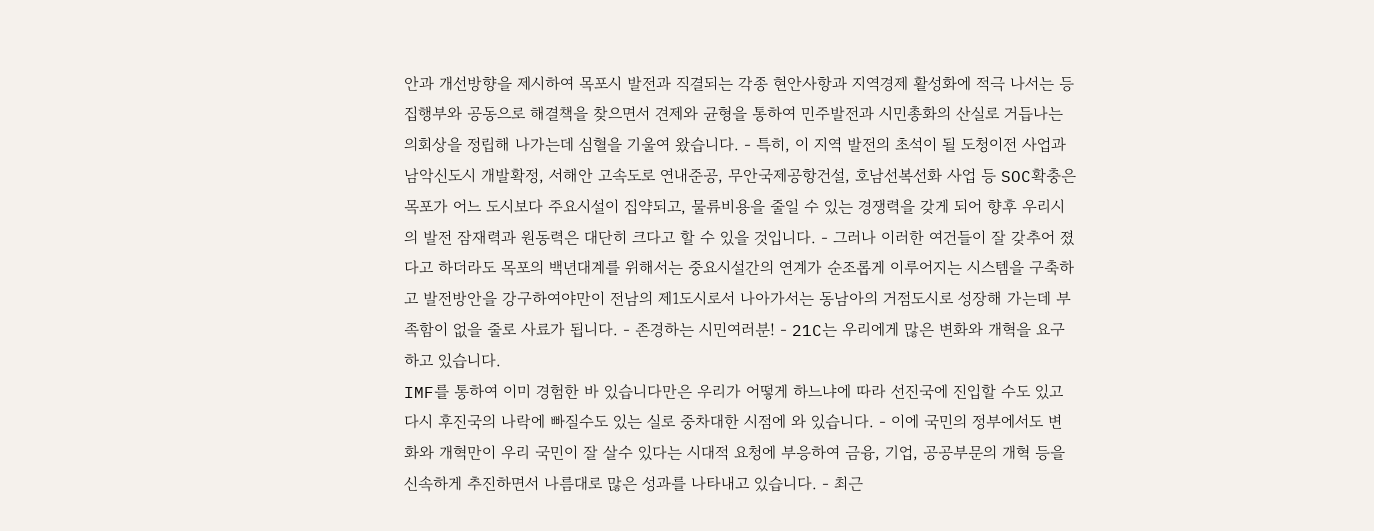안과 개선방향을 제시하여 목포시 발전과 직결되는 각종 현안사항과 지역경제 활성화에 적극 나서는 등 집행부와 공동으로 해결책을 찾으면서 견제와 균형을 통하여 민주발전과 시민총화의 산실로 거듭나는 의회상을 정립해 나가는데 심혈을 기울여 왔습니다. - 특히, 이 지역 발전의 초석이 될 도청이전 사업과 남악신도시 개발확정, 서해안 고속도로 연내준공, 무안국제공항건설, 호남선복선화 사업 등 SOC확충은 목포가 어느 도시보다 주요시설이 집약되고, 물류비용을 줄일 수 있는 경쟁력을 갖게 되어 향후 우리시의 발전 잠재력과 원동력은 대단히 크다고 할 수 있을 것입니다. - 그러나 이러한 여건들이 잘 갖추어 졌다고 하더라도 목포의 백년대계를 위해서는 중요시설간의 연계가 순조롭게 이루어지는 시스템을 구축하고 발전방안을 강구하여야만이 전남의 제1도시로서 나아가서는 동남아의 거점도시로 성장해 가는데 부족함이 없을 줄로 사료가 됩니다. - 존경하는 시민여러분! - 21C는 우리에게 많은 변화와 개혁을 요구하고 있습니다.
IMF를 통하여 이미 경험한 바 있습니다만은 우리가 어떻게 하느냐에 따라 선진국에 진입할 수도 있고 다시 후진국의 나락에 빠질수도 있는 실로 중차대한 시점에 와 있습니다. - 이에 국민의 정부에서도 변화와 개혁만이 우리 국민이 잘 살수 있다는 시대적 요청에 부응하여 금융, 기업, 공공부문의 개혁 등을 신속하게 추진하면서 나름대로 많은 성과를 나타내고 있습니다. - 최근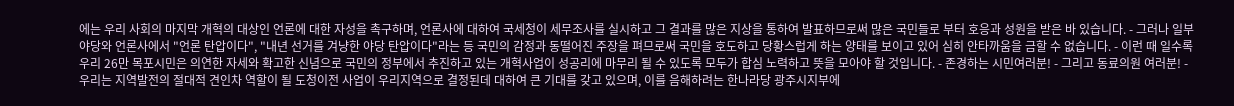에는 우리 사회의 마지막 개혁의 대상인 언론에 대한 자성을 촉구하며, 언론사에 대하여 국세청이 세무조사를 실시하고 그 결과를 많은 지상을 통하여 발표하므로써 많은 국민들로 부터 호응과 성원을 받은 바 있습니다. - 그러나 일부 야당와 언론사에서 "언론 탄압이다", "내년 선거를 겨냥한 야당 탄압이다"라는 등 국민의 감정과 동떨어진 주장을 펴므로써 국민을 호도하고 당황스럽게 하는 양태를 보이고 있어 심히 안타까움을 금할 수 없습니다. - 이런 때 일수록 우리 26만 목포시민은 의연한 자세와 확고한 신념으로 국민의 정부에서 추진하고 있는 개혁사업이 성공리에 마무리 될 수 있도록 모두가 합심 노력하고 뜻을 모아야 할 것입니다. - 존경하는 시민여러분! - 그리고 동료의원 여러분! - 우리는 지역발전의 절대적 견인차 역할이 될 도청이전 사업이 우리지역으로 결정된데 대하여 큰 기대를 갖고 있으며, 이를 음해하려는 한나라당 광주시지부에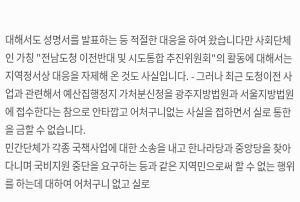대해서도 성명서를 발표하는 등 적절한 대응을 하여 왔습니다만 사회단체인 가칭 "전남도청 이전반대 및 시도통합 추진위원회"의 활동에 대해서는 지역정서상 대응을 자제해 온 것도 사실입니다. - 그러나 최근 도청이전 사업과 관련해서 예산집행정지 가처분신청을 광주지방법원과 서울지방법원에 접수한다는 참으로 안타깝고 어처구니없는 사실을 접하면서 실로 통한을 금할 수 없습니다.
민간단체가 각종 국책사업에 대한 소송을 내고 한나라당과 중앙당을 찾아다니며 국비지원 중단을 요구하는 등과 같은 지역민으로써 할 수 없는 행위를 하는데 대하여 어처구니 없고 실로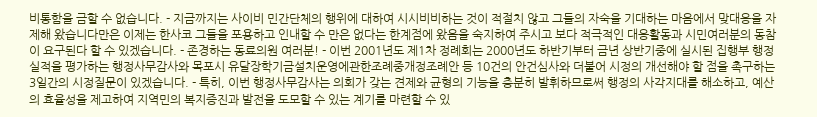비통함을 금할 수 없습니다. - 지금까지는 사이비 민간단체의 행위에 대하여 시시비비하는 것이 적절치 않고 그들의 자숙을 기대하는 마음에서 맞대응을 자제해 왔습니다만은 이제는 한사코 그들을 포용하고 인내할 수 만은 없다는 한계점에 왔음을 숙지하여 주시고 보다 적극적인 대응활동과 시민여러분의 동참이 요구된다 할 수 있겠습니다. - 존경하는 동료의원 여러분! - 이번 2001년도 제1차 정례회는 2000년도 하반기부터 금년 상반기중에 실시된 집행부 행정실적을 평가하는 행정사무감사와 목포시 유달장학기금설치운영에관한조례중개정조례안 등 10건의 안건심사와 더불어 시정의 개선해야 할 점을 촉구하는 3일간의 시정질문이 있겠습니다. - 특히, 이번 행정사무감사는 의회가 갖는 견제와 균형의 기능을 충분히 발휘하므로써 행정의 사각지대를 해소하고, 예산의 효율성을 제고하여 지역민의 복지증진과 발전을 도모할 수 있는 계기를 마련할 수 있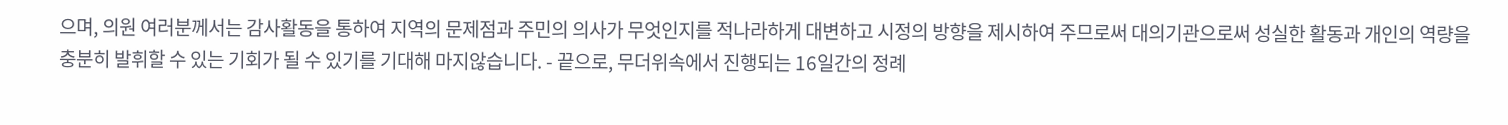으며, 의원 여러분께서는 감사활동을 통하여 지역의 문제점과 주민의 의사가 무엇인지를 적나라하게 대변하고 시정의 방향을 제시하여 주므로써 대의기관으로써 성실한 활동과 개인의 역량을 충분히 발휘할 수 있는 기회가 될 수 있기를 기대해 마지않습니다. - 끝으로, 무더위속에서 진행되는 16일간의 정례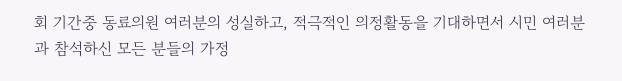회 기간중 동료의원 여러분의 성실하고, 적극적인 의정활동을 기대하면서 시민 여러분과 참석하신 모든 분들의 가정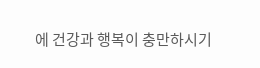에 건강과 행복이 충만하시기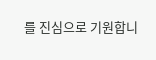를 진심으로 기원합니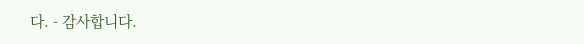다. - 감사합니다.